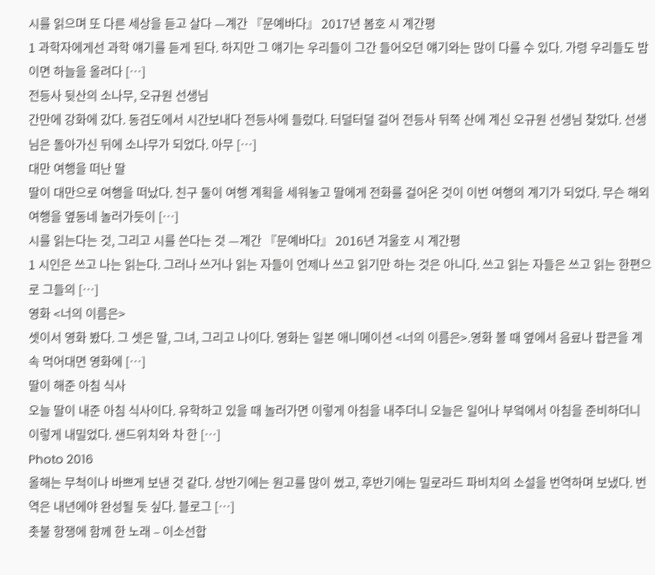시를 읽으며 또 다른 세상을 듣고 살다 —계간 『문예바다』 2017년 봄호 시 계간평
1 과학자에게선 과학 얘기를 듣게 된다. 하지만 그 얘기는 우리들이 그간 들어오던 얘기와는 많이 다를 수 있다. 가령 우리들도 밤이면 하늘을 올려다 […]
전등사 뒷산의 소나무, 오규원 선생님
간만에 강화에 갔다. 동검도에서 시간보내다 전등사에 들렀다. 터덜터덜 걸어 전등사 뒤쪽 산에 계신 오규원 선생님 찾았다. 선생님은 돌아가신 뒤에 소나무가 되었다. 아무 […]
대만 여행을 떠난 딸
딸이 대만으로 여행을 떠났다. 친구 둘이 여행 계획을 세워놓고 딸에게 전화를 걸어온 것이 이번 여행의 계기가 되었다. 무슨 해외 여행을 옆동네 놀러가듯이 […]
시를 읽는다는 것, 그리고 시를 쓴다는 것 —계간 『문예바다』 2016년 겨울호 시 계간평
1 시인은 쓰고 나는 읽는다. 그러나 쓰거나 읽는 자들이 언제나 쓰고 읽기만 하는 것은 아니다. 쓰고 읽는 자들은 쓰고 읽는 한편으로 그들의 […]
영화 <너의 이름은>
셋이서 영화 봤다. 그 셋은 딸, 그녀, 그리고 나이다. 영화는 일본 애니메이션 <너의 이름은>.영화 볼 때 옆에서 음료나 팝콘을 계속 먹어대면 영화에 […]
딸이 해준 아침 식사
오늘 딸이 내준 아침 식사이다. 유학하고 있을 때 놀러가면 이렇게 아침을 내주더니 오늘은 일어나 부엌에서 아침을 준비하더니 이렇게 내밀었다. 샌드위치와 차 한 […]
Photo 2016
올해는 무척이나 바쁘게 보낸 것 같다. 상반기에는 원고를 많이 썼고, 후반기에는 밀로라드 파비치의 소설을 번역하며 보냈다. 번역은 내년에야 완성될 듯 싶다. 블로그 […]
촛불 항쟁에 함께 한 노래 – 이소선합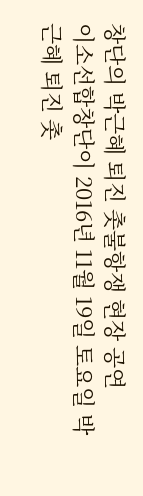창단의 박근혜 퇴진 촛불항쟁 현장 공연
이소선합창단이 2016년 11월 19일 토요일 박근혜 퇴진 촛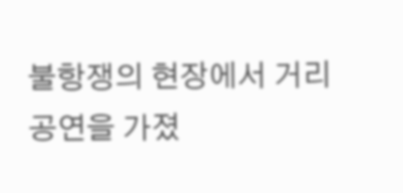불항쟁의 현장에서 거리 공연을 가졌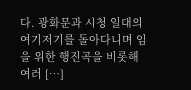다. 광화문과 시청 일대의 여기저기를 돌아다니며 임을 위한 행진곡을 비롯해 여러 […]